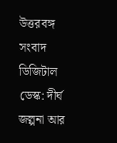উত্তরবঙ্গ সংবাদ ডিজিটাল ডেস্ক: দীর্ঘ জল্পনা আর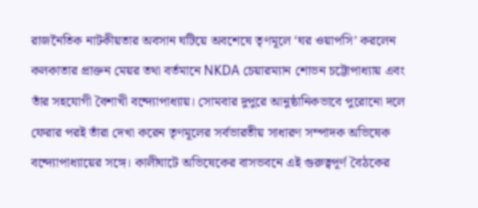রাজনৈতিক নাটকীয়তার অবসান ঘটিয়ে অবশেষে তৃণমূলে ‘ঘর ওয়াপসি’ করলেন কলকাতার প্রাক্তন মেয়র তথা বর্তমানে NKDA চেয়ারম্যান শোভন চট্টোপাধ্যায় এবং তাঁর সহযোগী বৈশাখী বন্দ্যোপাধ্যায়। সোমবার দুপুরে আনুষ্ঠানিকভাবে পুরোনো দলে ফেরার পরই তাঁরা দেখা করেন তৃণমূলের সর্বভারতীয় সাধারণ সম্পাদক অভিষেক বন্দ্যোপাধ্যায়ের সঙ্গে। কালীঘাটে অভিষেকের বাসভবনে এই গুরুত্বপূর্ণ বৈঠকের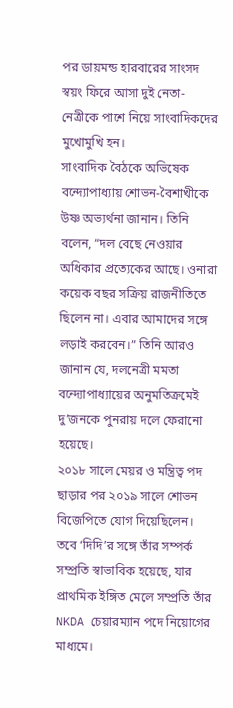পর ডায়মন্ড হারবারের সাংসদ স্বয়ং ফিরে আসা দুই নেতা-নেত্রীকে পাশে নিয়ে সাংবাদিকদের মুখোমুখি হন।
সাংবাদিক বৈঠকে অভিষেক বন্দ্যোপাধ্যায় শোভন-বৈশাখীকে উষ্ণ অভ্যর্থনা জানান। তিনি বলেন, “দল বেছে নেওয়ার অধিকার প্রত্যেকের আছে। ওনারা কয়েক বছর সক্রিয় রাজনীতিতে ছিলেন না। এবার আমাদের সঙ্গে লড়াই করবেন।” তিনি আরও জানান যে, দলনেত্রী মমতা বন্দ্যোপাধ্যায়ের অনুমতিক্রমেই দু’জনকে পুনরায় দলে ফেরানো হয়েছে।
২০১৮ সালে মেয়র ও মন্ত্রিত্ব পদ ছাড়ার পর ২০১৯ সালে শোভন বিজেপিতে যোগ দিয়েছিলেন। তবে ‘দিদি’র সঙ্গে তাঁর সম্পর্ক সম্প্রতি স্বাভাবিক হয়েছে, যার প্রাথমিক ইঙ্গিত মেলে সম্প্রতি তাঁর NKDA চেয়ারম্যান পদে নিয়োগের মাধ্যমে।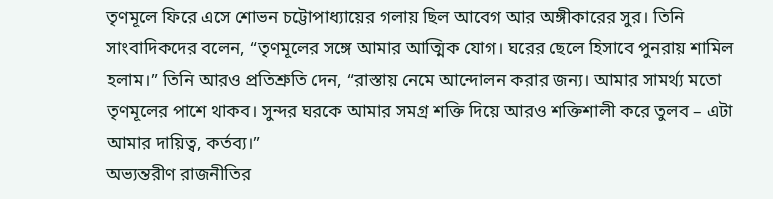তৃণমূলে ফিরে এসে শোভন চট্টোপাধ্যায়ের গলায় ছিল আবেগ আর অঙ্গীকারের সুর। তিনি সাংবাদিকদের বলেন, “তৃণমূলের সঙ্গে আমার আত্মিক যোগ। ঘরের ছেলে হিসাবে পুনরায় শামিল হলাম।” তিনি আরও প্রতিশ্রুতি দেন, “রাস্তায় নেমে আন্দোলন করার জন্য। আমার সামর্থ্য মতো তৃণমূলের পাশে থাকব। সুন্দর ঘরকে আমার সমগ্র শক্তি দিয়ে আরও শক্তিশালী করে তুলব – এটা আমার দায়িত্ব, কর্তব্য।”
অভ্যন্তরীণ রাজনীতির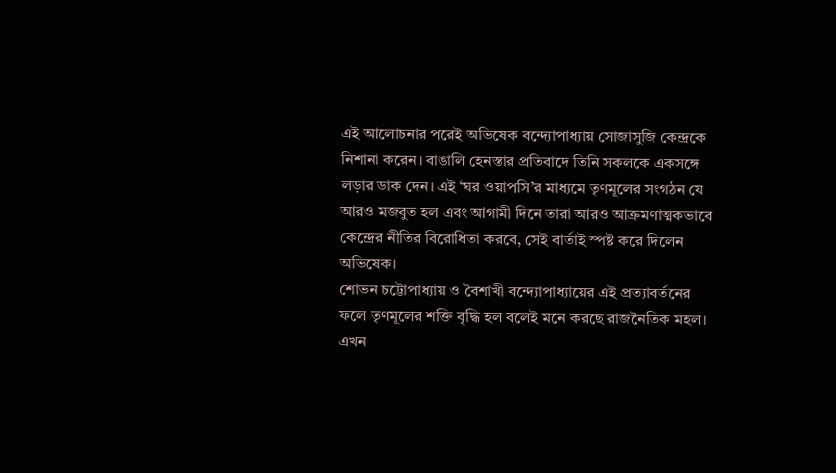এই আলোচনার পরেই অভিষেক বন্দ্যোপাধ্যায় সোজাসুজি কেন্দ্রকে নিশানা করেন। বাঙালি হেনস্তার প্রতিবাদে তিনি সকলকে একসঙ্গে লড়ার ডাক দেন। এই ‘ঘর ওয়াপসি’র মাধ্যমে তৃণমূলের সংগঠন যে আরও মজবুত হল এবং আগামী দিনে তারা আরও আক্রমণাত্মকভাবে কেন্দ্রের নীতির বিরোধিতা করবে, সেই বার্তাই স্পষ্ট করে দিলেন অভিষেক।
শোভন চট্টোপাধ্যায় ও বৈশাখী বন্দ্যোপাধ্যায়ের এই প্রত্যাবর্তনের ফলে তৃণমূলের শক্তি বৃদ্ধি হল বলেই মনে করছে রাজনৈতিক মহল। এখন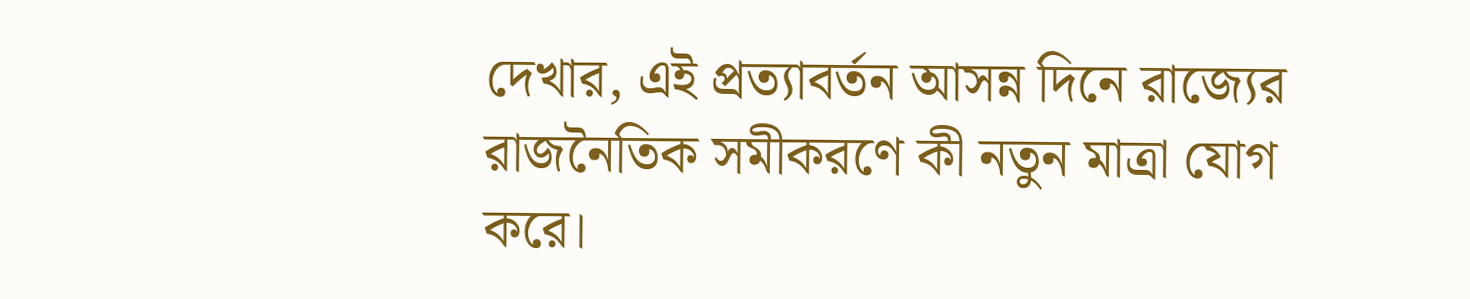দেখার, এই প্রত্যাবর্তন আসন্ন দিনে রাজ্যের রাজনৈতিক সমীকরণে কী নতুন মাত্রা যোগ করে।